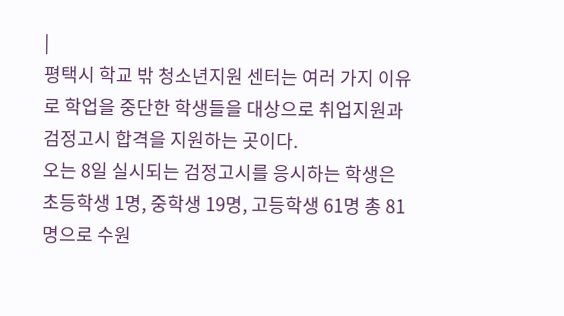|
평택시 학교 밖 청소년지원 센터는 여러 가지 이유로 학업을 중단한 학생들을 대상으로 취업지원과 검정고시 합격을 지원하는 곳이다.
오는 8일 실시되는 검정고시를 응시하는 학생은 초등학생 1명, 중학생 19명, 고등학생 61명 총 81명으로 수원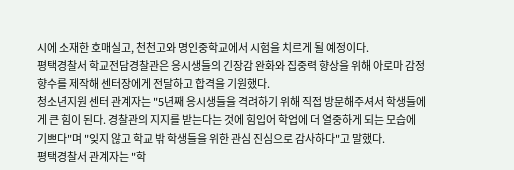시에 소재한 호매실고, 천천고와 명인중학교에서 시험을 치르게 될 예정이다.
평택경찰서 학교전담경찰관은 응시생들의 긴장감 완화와 집중력 향상을 위해 아로마 감정 향수를 제작해 센터장에게 전달하고 합격을 기원했다.
청소년지원 센터 관계자는 "5년째 응시생들을 격려하기 위해 직접 방문해주셔서 학생들에게 큰 힘이 된다. 경찰관의 지지를 받는다는 것에 힘입어 학업에 더 열중하게 되는 모습에 기쁘다"며 "잊지 않고 학교 밖 학생들을 위한 관심 진심으로 감사하다"고 말했다.
평택경찰서 관계자는 "학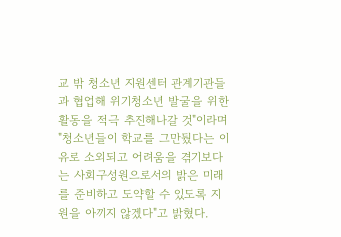교 밖 청소년 지원센터 관계기관들과 협업해 위기청소년 발굴을 위한 활동을 적극 추진해나갈 것"이라며 "청소년들이 학교를 그만뒀다는 이유로 소외되고 어려움을 겪기보다는 사회구성원으로서의 밝은 미래를 준비하고 도약할 수 있도록 지원을 아끼지 않겠다"고 밝혔다.